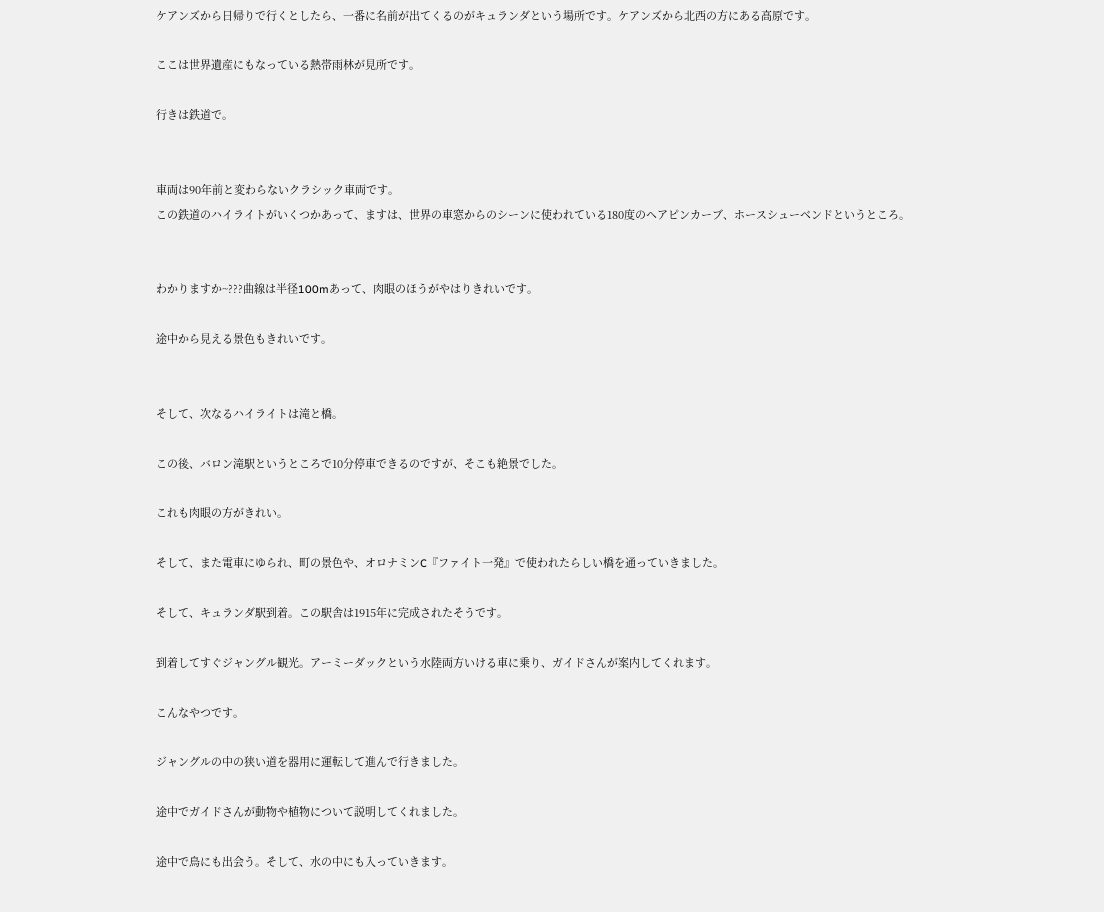ケアンズから日帰りで行くとしたら、一番に名前が出てくるのがキュランダという場所です。ケアンズから北西の方にある高原です。

ここは世界遺産にもなっている熱帯雨林が見所です。

行きは鉄道で。


車両は90年前と変わらないクラシック車両です。
この鉄道のハイライトがいくつかあって、ますは、世界の車窓からのシーンに使われている180度のヘアピンカーブ、ホースシューベンドというところ。


わかりますか~???曲線は半径100mあって、肉眼のほうがやはりきれいです。

途中から見える景色もきれいです。


そして、次なるハイライトは滝と橋。

この後、バロン滝駅というところで10分停車できるのですが、そこも絶景でした。

これも肉眼の方がきれい。

そして、また電車にゆられ、町の景色や、オロナミンC『ファイト一発』で使われたらしい橋を通っていきました。

そして、キュランダ駅到着。この駅舎は1915年に完成されたそうです。

到着してすぐジャングル観光。アーミーダックという水陸両方いける車に乗り、ガイドさんが案内してくれます。

こんなやつです。

ジャングルの中の狭い道を器用に運転して進んで行きました。

途中でガイドさんが動物や植物について説明してくれました。

途中で鳥にも出会う。そして、水の中にも入っていきます。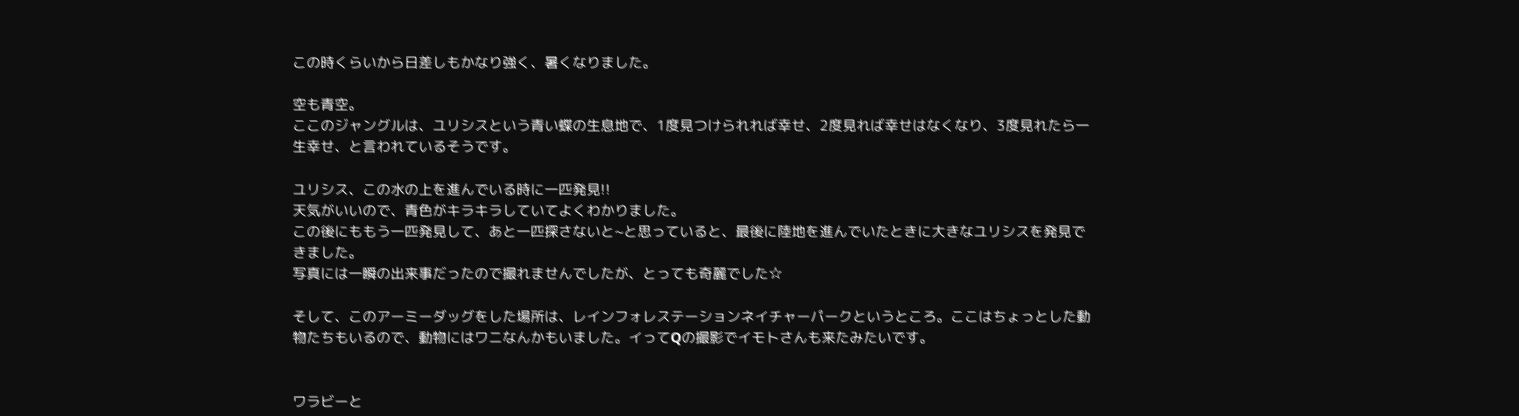この時くらいから日差しもかなり強く、暑くなりました。

空も青空。
ここのジャングルは、ユリシスという青い蝶の生息地で、1度見つけられれば幸せ、2度見れば幸せはなくなり、3度見れたら一生幸せ、と言われているそうです。

ユリシス、この水の上を進んでいる時に一匹発見!!
天気がいいので、青色がキラキラしていてよくわかりました。
この後にももう一匹発見して、あと一匹探さないと~と思っていると、最後に陸地を進んでいたときに大きなユリシスを発見できました。
写真には一瞬の出来事だったので撮れませんでしたが、とっても奇麗でした☆

そして、このアーミーダッグをした場所は、レインフォレステーションネイチャーパークというところ。ここはちょっとした動物たちもいるので、動物にはワニなんかもいました。イってQの撮影でイモトさんも来たみたいです。


ワラビーと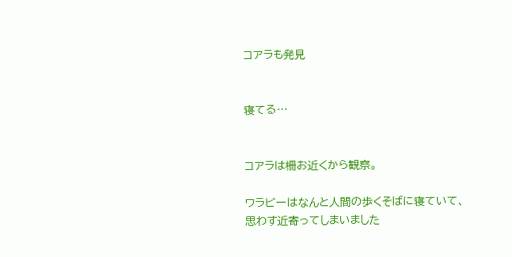コアラも発見


寝てる…


コアラは柵お近くから観察。

ワラビーはなんと人間の歩くそばに寝ていて、思わす近寄ってしまいました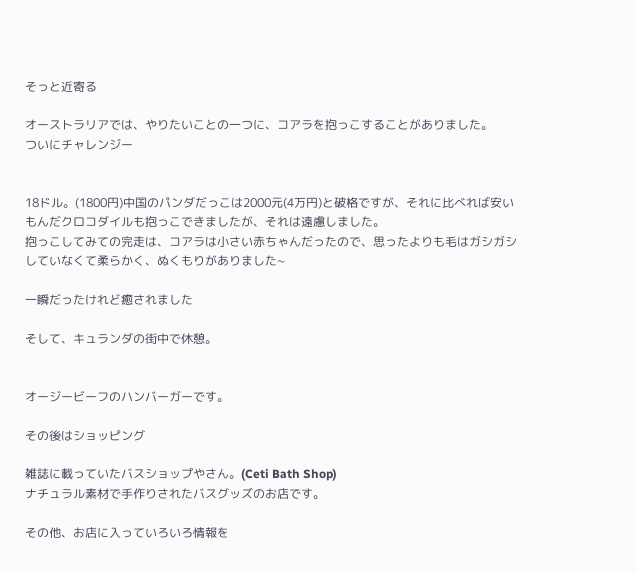そっと近寄る

オーストラリアでは、やりたいことの一つに、コアラを抱っこすることがありました。
ついにチャレンジー


18ドル。(1800円)中国のパンダだっこは2000元(4万円)と破格ですが、それに比べれば安いもんだクロコダイルも抱っこできましたが、それは遠慮しました。
抱っこしてみての完走は、コアラは小さい赤ちゃんだったので、思ったよりも毛はガシガシしていなくて柔らかく、ぬくもりがありました~

一瞬だったけれど癒されました

そして、キュランダの街中で休憩。


オージービーフのハンバーガーです。

その後はショッピング

雑誌に載っていたバスショップやさん。(Ceti Bath Shop)
ナチュラル素材で手作りされたバスグッズのお店です。

その他、お店に入っていろいろ情報を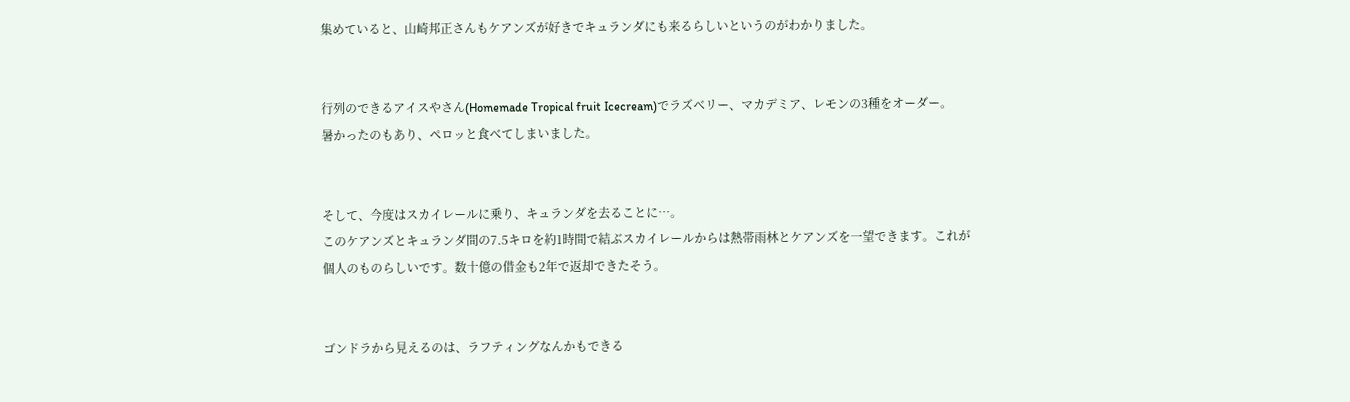集めていると、山崎邦正さんもケアンズが好きでキュランダにも来るらしいというのがわかりました。


行列のできるアイスやさん(Homemade Tropical fruit Icecream)でラズベリー、マカデミア、レモンの3種をオーダー。
暑かったのもあり、ペロッと食べてしまいました。


そして、今度はスカイレールに乗り、キュランダを去ることに…。
このケアンズとキュランダ間の7.5キロを約1時間で結ぶスカイレールからは熱帯雨林とケアンズを一望できます。これが個人のものらしいです。数十億の借金も2年で返却できたそう。


ゴンドラから見えるのは、ラフティングなんかもできる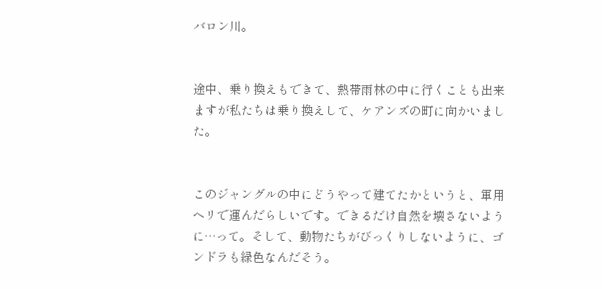バロン川。


途中、乗り換えもできて、熱帯雨林の中に行くことも出来ますが私たちは乗り換えして、ケアンズの町に向かいました。


このジャングルの中にどうやって建てたかというと、軍用ヘリで運んだらしいです。できるだけ自然を壊さないように…って。そして、動物たちがびっくりしないように、ゴンドラも緑色なんだそう。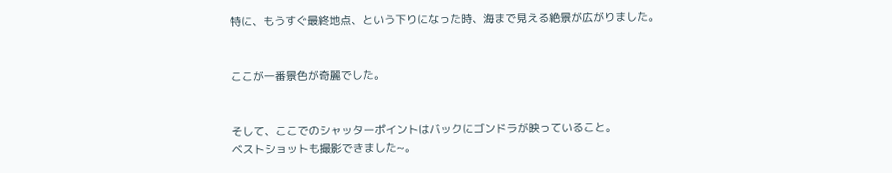特に、もうすぐ最終地点、という下りになった時、海まで見える絶景が広がりました。


ここが一番景色が奇麗でした。


そして、ここでのシャッターポイントはバックにゴンドラが映っていること。
ベストショットも撮影できました~。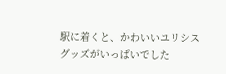駅に着くと、かわいいユリシスグッズがいっぱいでした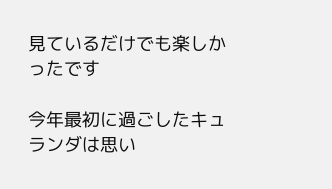見ているだけでも楽しかったです

今年最初に過ごしたキュランダは思い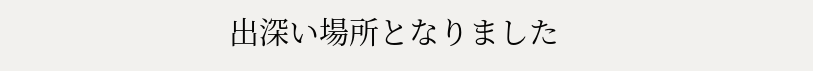出深い場所となりました